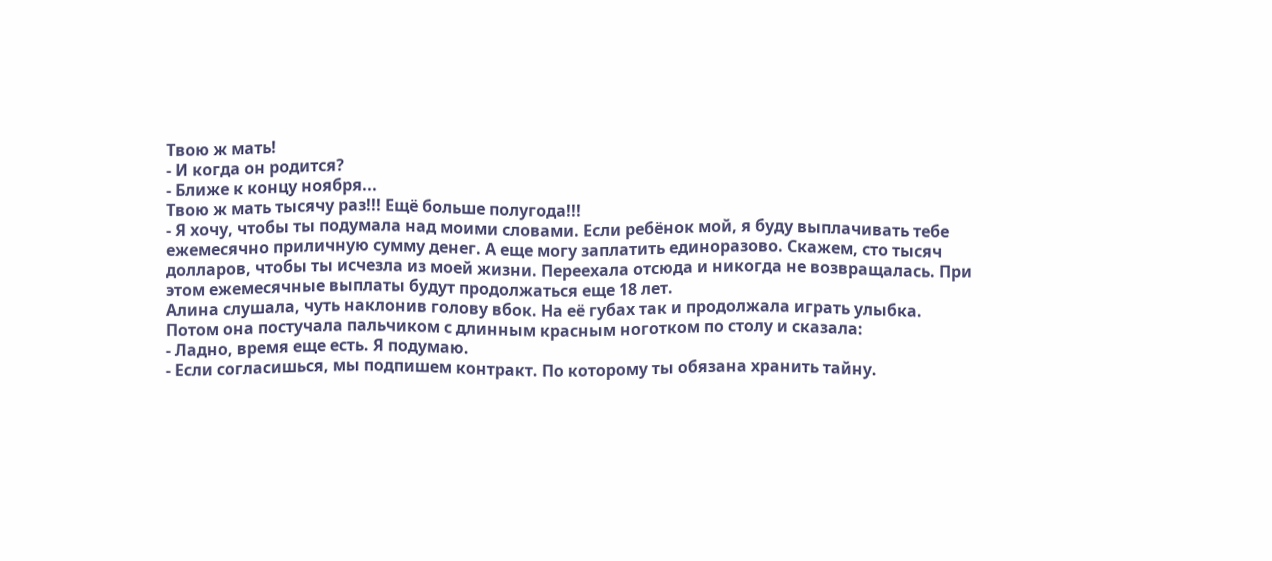Твою ж мать!
- И когда он родится?
- Ближе к концу ноября...
Твою ж мать тысячу раз!!! Ещё больше полугода!!!
- Я хочу, чтобы ты подумала над моими словами. Если ребёнок мой, я буду выплачивать тебе ежемесячно приличную сумму денег. А еще могу заплатить единоразово. Скажем, сто тысяч долларов, чтобы ты исчезла из моей жизни. Переехала отсюда и никогда не возвращалась. При этом ежемесячные выплаты будут продолжаться еще 18 лет.
Алина слушала, чуть наклонив голову вбок. На её губах так и продолжала играть улыбка.
Потом она постучала пальчиком с длинным красным ноготком по столу и сказала:
- Ладно, время еще есть. Я подумаю.
- Если согласишься, мы подпишем контракт. По которому ты обязана хранить тайну.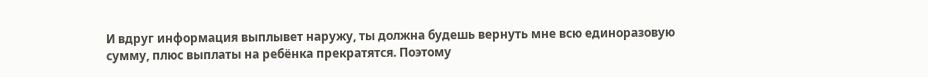И вдруг информация выплывет наружу, ты должна будешь вернуть мне всю единоразовую сумму, плюс выплаты на ребёнка прекратятся. Поэтому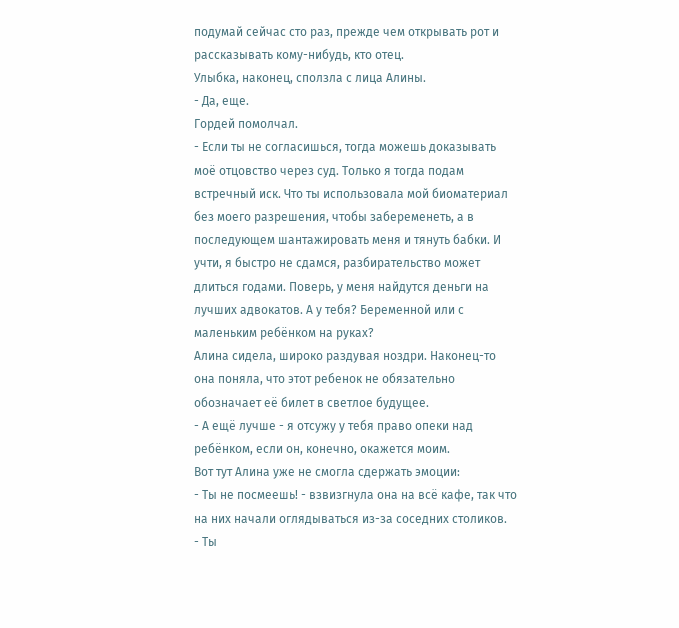подумай сейчас сто раз, прежде чем открывать рот и рассказывать кому-нибудь, кто отец.
Улыбка, наконец, сползла с лица Алины.
- Да, еще.
Гордей помолчал.
- Если ты не согласишься, тогда можешь доказывать моё отцовство через суд. Только я тогда подам встречный иск. Что ты использовала мой биоматериал без моего разрешения, чтобы забеременеть, а в последующем шантажировать меня и тянуть бабки. И учти, я быстро не сдамся, разбирательство может длиться годами. Поверь, у меня найдутся деньги на лучших адвокатов. А у тебя? Беременной или с маленьким ребёнком на руках?
Алина сидела, широко раздувая ноздри. Наконец-то она поняла, что этот ребенок не обязательно обозначает её билет в светлое будущее.
- А ещё лучше - я отсужу у тебя право опеки над ребёнком, если он, конечно, окажется моим.
Вот тут Алина уже не смогла сдержать эмоции:
- Ты не посмеешь! - взвизгнула она на всё кафе, так что на них начали оглядываться из-за соседних столиков.
- Ты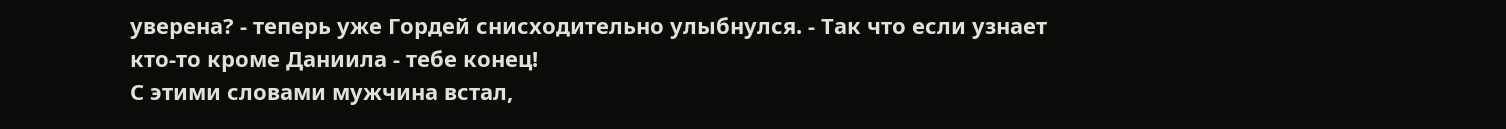уверена? - теперь уже Гордей снисходительно улыбнулся. - Так что если узнает кто-то кроме Даниила - тебе конец!
С этими словами мужчина встал,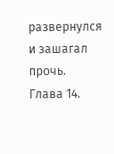развернулся и зашагал прочь.
Глава 14.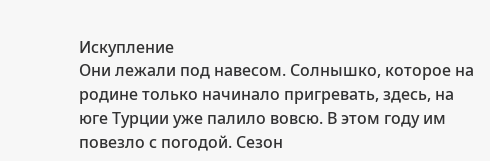Искупление
Они лежали под навесом. Солнышко, которое на родине только начинало пригревать, здесь, на юге Турции уже палило вовсю. В этом году им повезло с погодой. Сезон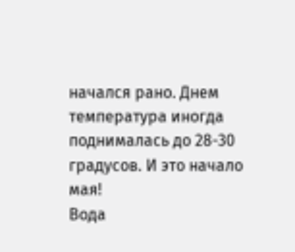начался рано. Днем температура иногда поднималась до 28-30 градусов. И это начало мая!
Вода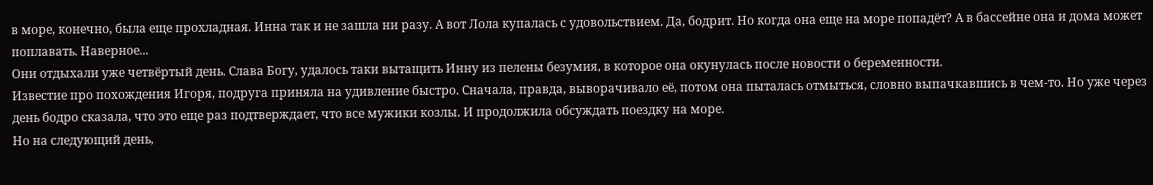в море, конечно, была еще прохладная. Инна так и не зашла ни разу. А вот Лола купалась с удовольствием. Да, бодрит. Но когда она еще на море попадёт? А в бассейне она и дома может поплавать. Наверное...
Они отдыхали уже четвёртый день. Слава Богу, удалось таки вытащить Инну из пелены безумия, в которое она окунулась после новости о беременности.
Известие про похождения Игоря, подруга приняла на удивление быстро. Сначала, правда, выворачивало её, потом она пыталась отмыться, словно выпачкавшись в чем-то. Но уже через день бодро сказала, что это еще раз подтверждает, что все мужики козлы. И продолжила обсуждать поездку на море.
Но на следующий день,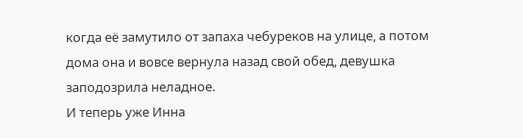когда её замутило от запаха чебуреков на улице, а потом дома она и вовсе вернула назад свой обед, девушка заподозрила неладное.
И теперь уже Инна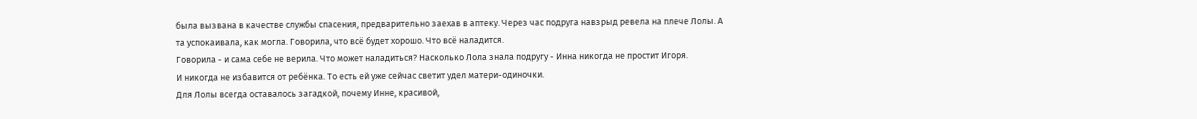была вызвана в качестве службы спасения, предварительно заехав в аптеку. Через час подруга навзрыд ревела на плече Лолы. А та успокаивала, как могла. Говорила, что всё будет хорошо. Что всё наладится.
Говорила - и сама себе не верила. Что может наладиться? Насколько Лола знала подругу - Инна никогда не простит Игоря.
И никогда не избавится от ребёнка. То есть ей уже сейчас светит удел матери-одиночки.
Для Лолы всегда оставалось загадкой, почему Инне, красивой,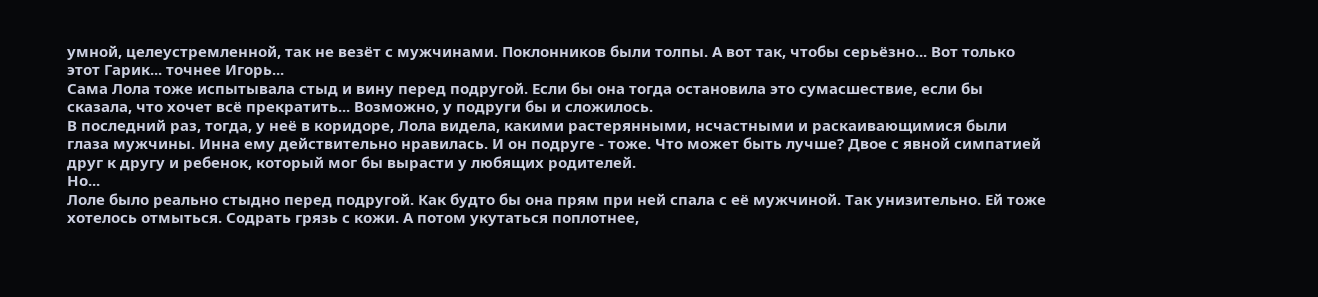умной, целеустремленной, так не везёт с мужчинами. Поклонников были толпы. А вот так, чтобы серьёзно... Вот только этот Гарик... точнее Игорь...
Сама Лола тоже испытывала стыд и вину перед подругой. Если бы она тогда остановила это сумасшествие, если бы сказала, что хочет всё прекратить... Возможно, у подруги бы и сложилось.
В последний раз, тогда, у неё в коридоре, Лола видела, какими растерянными, нсчастными и раскаивающимися были глаза мужчины. Инна ему действительно нравилась. И он подруге - тоже. Что может быть лучше? Двое с явной симпатией друг к другу и ребенок, который мог бы вырасти у любящих родителей.
Но...
Лоле было реально стыдно перед подругой. Как будто бы она прям при ней спала с её мужчиной. Так унизительно. Ей тоже хотелось отмыться. Содрать грязь с кожи. А потом укутаться поплотнее,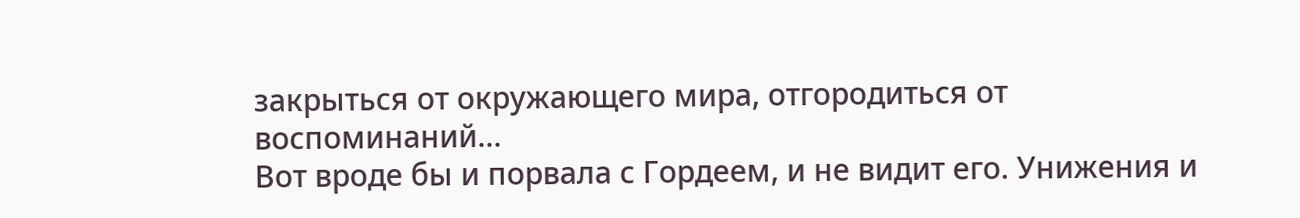закрыться от окружающего мира, отгородиться от воспоминаний...
Вот вроде бы и порвала с Гордеем, и не видит его. Унижения и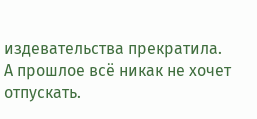издевательства прекратила. А прошлое всё никак не хочет отпускать.